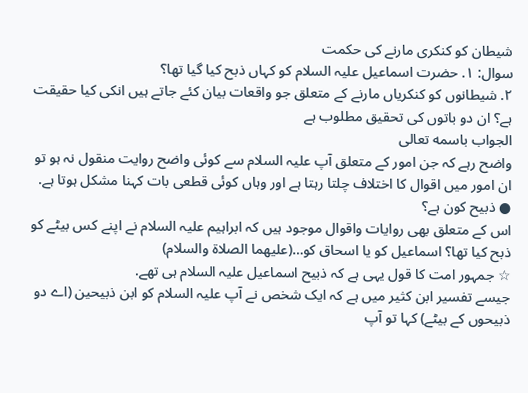شیطان کو کنکری مارنے کی حکمت
سوال: ١. حضرت اسماعیل علیہ السلام کو کہاں ذبح کیا گیا تھا؟
٢. شیطانوں کو کنکریاں مارنے کے متعلق جو واقعات بیان کئے جاتے ہیں انکی کیا حقیقت ہے؟ ان دو باتوں کی تحقیق مطلوب ہے
الجواب باسمه تعالی
واضح رہے کہ جن امور کے متعلق آپ علیہ السلام سے کوئی واضح روایت منقول نہ ہو تو ان امور میں اقوال کا اختلاف چلتا رہتا ہے اور وہاں کوئی قطعی بات کہنا مشکل ہوتا ہے.
● ذبیح کون ہے؟
اس کے متعلق بھی روایات واقوال موجود ہیں کہ ابراہیم علیہ السلام نے اپنے کس بیٹے کو ذبح کیا تھا؟ اسماعیل کو یا اسحاق کو…(علیهما الصلاة والسلام)
☆ جمہور امت کا قول یہی ہے کہ ذبیح اسماعیل علیہ السلام ہی تھے.
جیسے تفسیر ابن کثیر میں ہے کہ ایک شخص نے آپ علیہ السلام کو ابن ذبیحین (اے دو ذبیحوں کے بیٹے) کہا تو آپ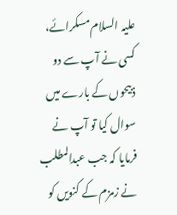علیہ السلام مسکرائے، کسی نے آپ سے دو ذبیحوں کے بارے میں سوال کیا تو آپ نے فرمایا کہ جب عبدالمطلب نے زمزم کے کنویں کو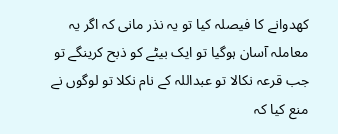کھدوانے کا فیصلہ کیا تو یہ نذر مانی کہ اگر یہ معاملہ آسان ہوگیا تو ایک بیٹے کو ذبح کرینگے تو جب قرعہ نکالا تو عبداللہ کے نام نکلا تو لوگوں نے منع کیا کہ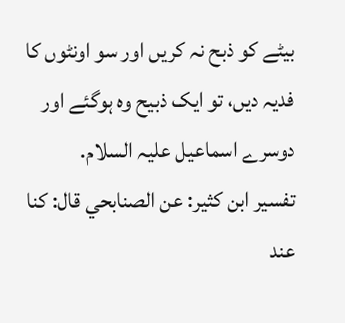بیٹے کو ذبح نہ کریں اور سو اونٹوں کا فدیہ دیں، تو ایک ذبیح وہ ہوگئے اور دوسرے اسماعیل علیہ السلام.
تفسير ابن كثير: عن الصنابحي قال: كنا عند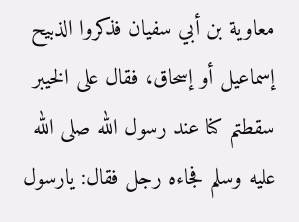معاوية بن أبي سفيان فذكروا الذبيح إسماعيل أو إسحاق، فقال على الخيبر سقطتم كنا عند رسول الله صلى الله عليه وسلم فجاءه رجل فقال: يارسول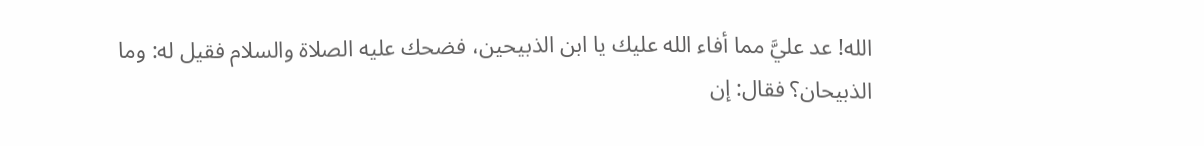الله! عد عليَّ مما أفاء الله عليك يا ابن الذبيحين، فضحك عليه الصلاة والسلام فقيل له: وما الذبيحان؟ فقال: إن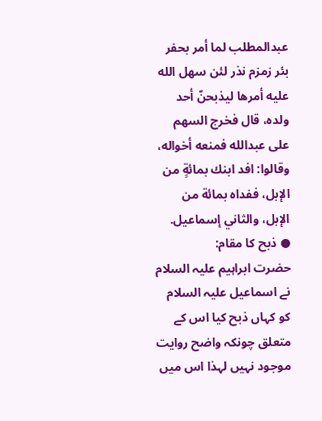عبدالمطلب لما أمر بحفر بئر زمزم نذر لئن سهل الله عليه أمرها ليذبحنّ أحد ولده، قال فخرج السهم على عبدالله فمنعه أخواله، وقالوا: افد ابنك بمائةٍ من الإبل، ففداه بمائة من الإبل، والثاني إسماعيل.
● ذبح کا مقام:
حضرت ابراہیم علیہ السلام نے اسماعیل علیہ السلام کو کہاں ذبح کیا اس کے متعلق چونکہ واضح روایت موجود نہیں لہذا اس میں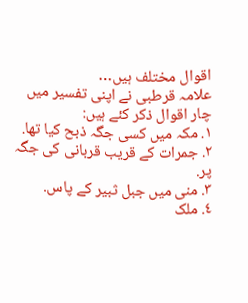اقوال مختلف ہیں…
علامہ قرطبی نے اپنی تفسیر میں چار اقوال ذکر کئے ہیں:
١. مکہ میں کسی جگہ ذبح کیا تھا.
٢. جمرات کے قریب قربانی کی جگہ پر.
٣. منی میں جبل ثبیر کے پاس.
٤. ملک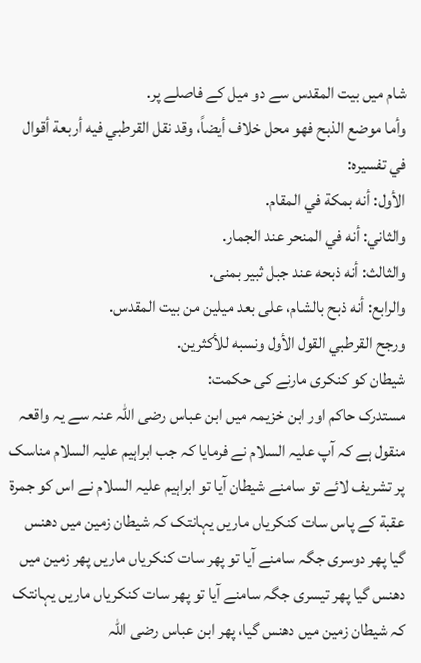شام میں بیت المقدس سے دو میل کے فاصلے پر.
وأما موضع الذبح فهو محل خلاف أيضاً، وقد نقل القرطبي فيه أربعة أقوال في تفسيره:
الأول: أنه بمكة في المقام.
والثاني: أنه في المنحر عند الجمار.
والثالث: أنه ذبحه عند جبل ثبير بمنى.
والرابع: أنه ذبح بالشام، على بعد ميلين من بيت المقدس.
ورجح القرطبي القول الأول ونسبه للأكثرين.
شیطان کو کنکری مارنے کی حکمت:
مستدرک حاکم اور ابن خزیمہ میں ابن عباس رضی اللہ عنہ سے یہ واقعہ منقول ہے کہ آپ علیہ السلام نے فرمایا کہ جب ابراہیم علیہ السلام مناسک پر تشریف لائے تو سامنے شیطان آیا تو ابراہیم علیہ السلام نے اس کو جمرة عقبة کے پاس سات کنکریاں ماریں یہانتک کہ شیطان زمین میں دھنس گیا پھر دوسری جگہ سامنے آیا تو پھر سات کنکریاں ماریں پھر زمین میں دھنس گیا پھر تیسری جگہ سامنے آیا تو پھر سات کنکریاں ماریں یہانتک کہ شیطان زمین میں دھنس گیا، پھر ابن عباس رضی اللہ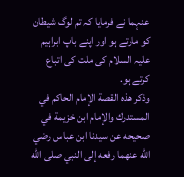عنہما نے فرمایا کہ تم لوگ شیطان کو مارتے ہو اور اپنے باپ ابراہیم علیہ السلام کی ملت کی اتباع کرتے ہو.
وذكر هذه القصة الإمام الحاكم في المستدرك والإمام ابن خزيمة في صحيحه عن سيدنا ابن عباس رضي الله عنهما رفعه إلى النبي صلى الله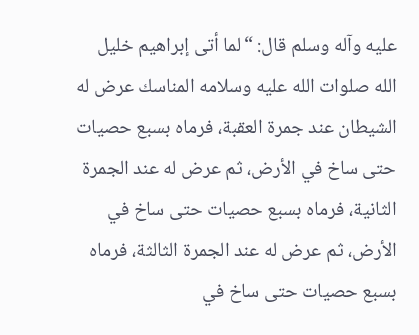عليه وآله وسلم قال: “لما أتى إبراهيم خليل الله صلوات الله عليه وسلامه المناسك عرض له الشيطان عند جمرة العقبة، فرماه بسبع حصيات حتى ساخ في الأرض، ثم عرض له عند الجمرة الثانية، فرماه بسبع حصيات حتى ساخ في الأرض، ثم عرض له عند الجمرة الثالثة، فرماه بسبع حصيات حتى ساخ في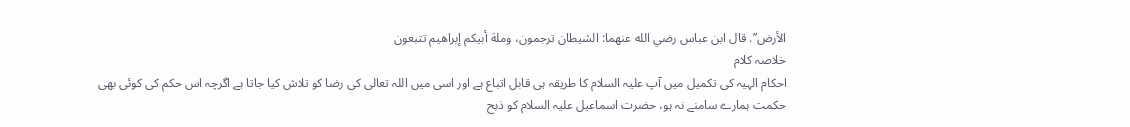الأرض”. قال ابن عباس رضي الله عنهما: الشيطان ترجمون، وملة أبيكم إبراهيم تتبعون
خلاصہ کلام
احکام الہیہ کی تکمیل میں آپ علیہ السلام کا طریقہ ہی قابل اتباع ہے اور اسی میں اللہ تعالی کی رضا کو تلاش کیا جاتا ہے اگرچہ اس حکم کی کوئی بھی حکمت ہمارے سامنے نہ ہو، حضرت اسماعیل علیہ السلام کو ذبح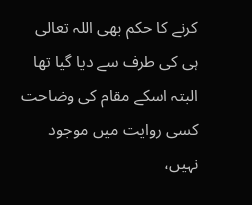کرنے کا حکم بھی اللہ تعالی ہی کی طرف سے دیا گیا تھا البتہ اسکے مقام کی وضاحت کسی روایت میں موجود نہیں،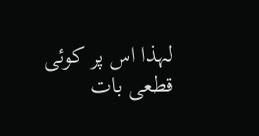لہذا اس پر کوئی قطعی بات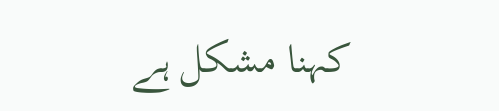کہنا مشکل ہے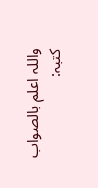واللہ اعلم بالصواب
کتبہ: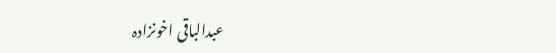عبدالباقی اخونزادہ